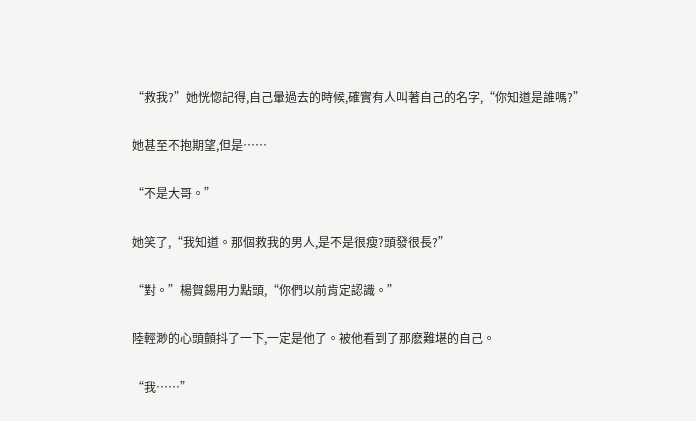“救我?”她恍惚記得,自己暈過去的時候,確實有人叫著自己的名字,“你知道是誰嗎?”

她甚至不抱期望,但是……

“不是大哥。”

她笑了,“我知道。那個救我的男人,是不是很瘦?頭發很長?”

“對。”楊賀錫用力點頭,“你們以前肯定認識。”

陸輕渺的心頭顫抖了一下,一定是他了。被他看到了那麽難堪的自己。

“我……”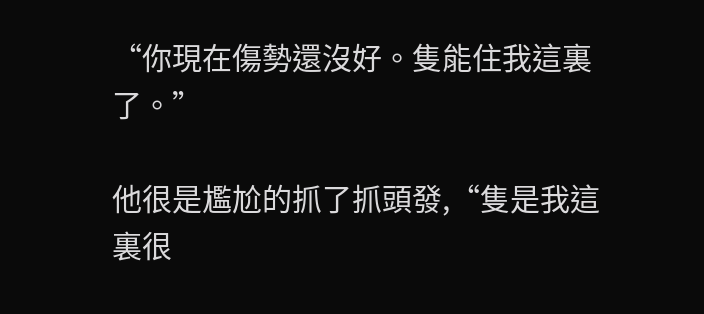“你現在傷勢還沒好。隻能住我這裏了。”

他很是尷尬的抓了抓頭發,“隻是我這裏很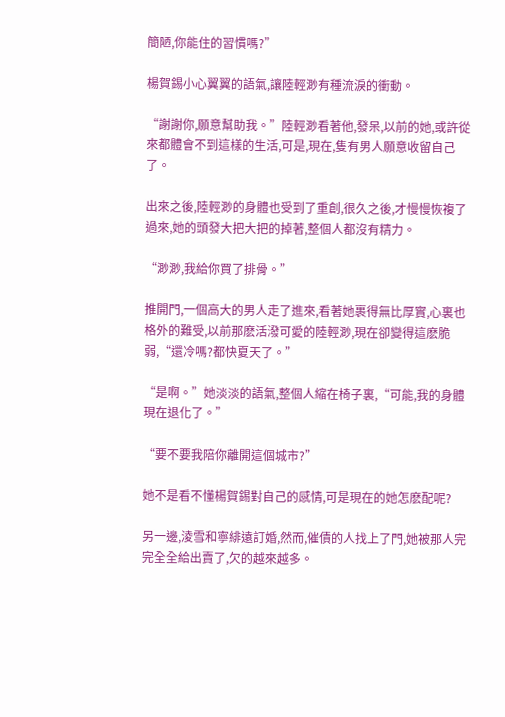簡陋,你能住的習慣嗎?”

楊賀錫小心翼翼的語氣,讓陸輕渺有種流淚的衝動。

“謝謝你,願意幫助我。”陸輕渺看著他,發呆,以前的她,或許從來都體會不到這樣的生活,可是,現在,隻有男人願意收留自己了。

出來之後,陸輕渺的身體也受到了重創,很久之後,才慢慢恢複了過來,她的頭發大把大把的掉著,整個人都沒有精力。

“渺渺,我給你買了排骨。”

推開門,一個高大的男人走了進來,看著她裹得無比厚實,心裏也格外的難受,以前那麽活潑可愛的陸輕渺,現在卻變得這麽脆弱,“還冷嗎?都快夏天了。”

“是啊。”她淡淡的語氣,整個人縮在椅子裏,“可能,我的身體現在退化了。”

“要不要我陪你離開這個城市?”

她不是看不懂楊賀錫對自己的感情,可是現在的她怎麽配呢?

另一邊,淩雪和寧緋遠訂婚,然而,催債的人找上了門,她被那人完完全全給出賣了,欠的越來越多。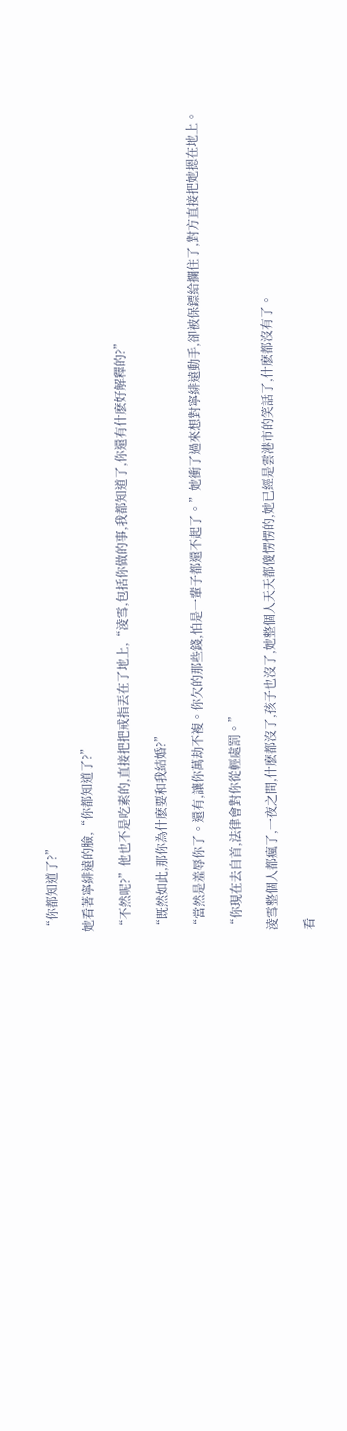“你都知道了?”

她看著寧緋遠的臉,“你都知道了?”

“不然呢?”他也不是吃素的,直接把把戒指丟在了地上,“淩雪,包括你做的事,我都知道了,你還有什麽好解釋的?”

“既然如此,那你為什麽要和我結婚?”

“當然是羞辱你了。還有,讓你萬劫不複。你欠的那些錢,怕是一輩子都還不起了。”她衝了過來想對寧緋遠動手,卻被保鏢給攔住了,對方直接把她摁在地上。

“你現在去自首,法律會對你從輕處罰。”

淩雪整個人都瘋了,一夜之間,什麽都沒了,孩子也沒了,她整個人天天都傻愣愣的,她已經是雲港市的笑話了,什麽都沒有了。

看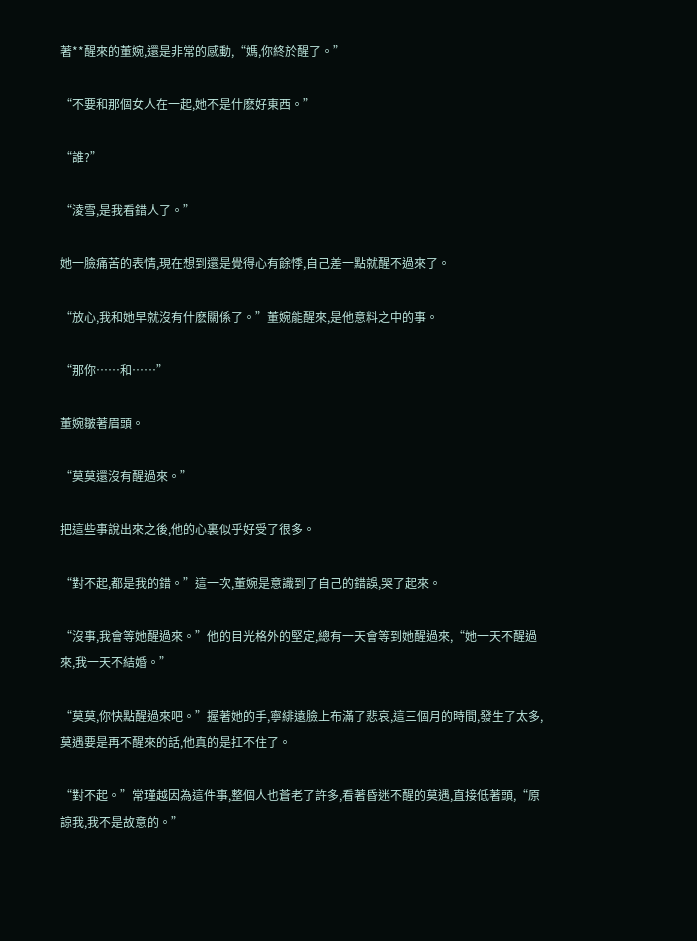著**醒來的董婉,還是非常的感動,“媽,你終於醒了。”

“不要和那個女人在一起,她不是什麽好東西。”

“誰?”

“淩雪,是我看錯人了。”

她一臉痛苦的表情,現在想到還是覺得心有餘悸,自己差一點就醒不過來了。

“放心,我和她早就沒有什麽關係了。”董婉能醒來,是他意料之中的事。

“那你……和……”

董婉皺著眉頭。

“莫莫還沒有醒過來。”

把這些事說出來之後,他的心裏似乎好受了很多。

“對不起,都是我的錯。”這一次,董婉是意識到了自己的錯誤,哭了起來。

“沒事,我會等她醒過來。”他的目光格外的堅定,總有一天會等到她醒過來,“她一天不醒過來,我一天不結婚。”

“莫莫,你快點醒過來吧。”握著她的手,寧緋遠臉上布滿了悲哀,這三個月的時間,發生了太多,莫遇要是再不醒來的話,他真的是扛不住了。

“對不起。”常瑾越因為這件事,整個人也蒼老了許多,看著昏迷不醒的莫遇,直接低著頭,“原諒我,我不是故意的。”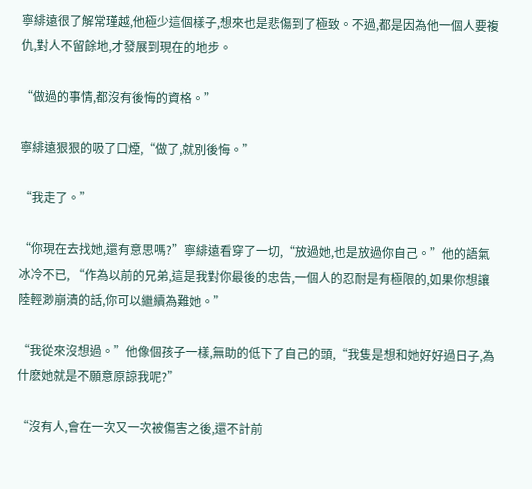寧緋遠很了解常瑾越,他極少這個樣子,想來也是悲傷到了極致。不過,都是因為他一個人要複仇,對人不留餘地,才發展到現在的地步。

“做過的事情,都沒有後悔的資格。”

寧緋遠狠狠的吸了口煙,“做了,就別後悔。”

“我走了。”

“你現在去找她,還有意思嗎?”寧緋遠看穿了一切,“放過她,也是放過你自己。”他的語氣冰冷不已, “作為以前的兄弟,這是我對你最後的忠告,一個人的忍耐是有極限的,如果你想讓陸輕渺崩潰的話,你可以繼續為難她。”

“我從來沒想過。”他像個孩子一樣,無助的低下了自己的頭,“我隻是想和她好好過日子,為什麽她就是不願意原諒我呢?”

“沒有人,會在一次又一次被傷害之後,還不計前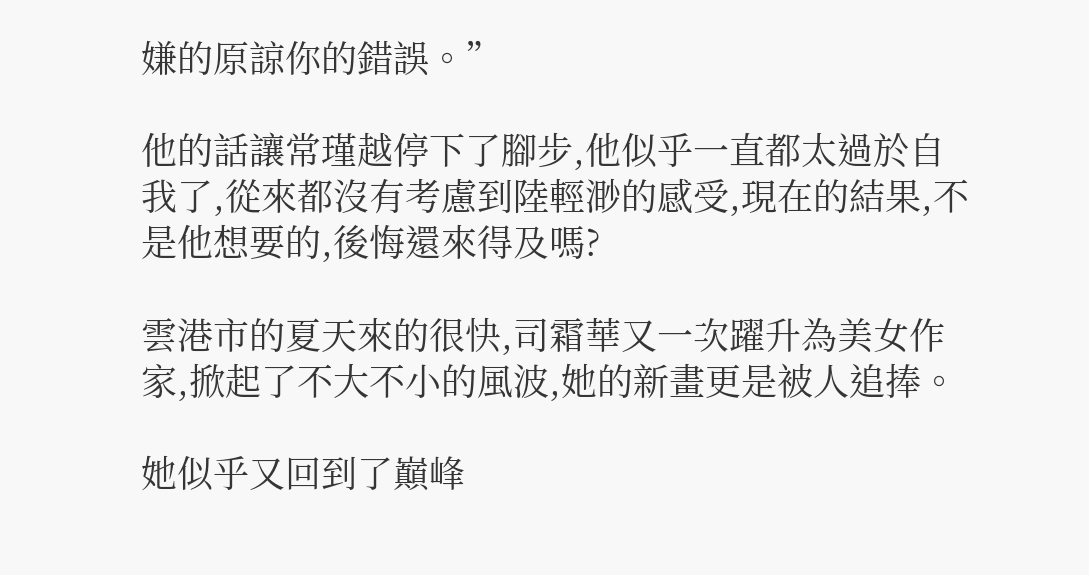嫌的原諒你的錯誤。”

他的話讓常瑾越停下了腳步,他似乎一直都太過於自我了,從來都沒有考慮到陸輕渺的感受,現在的結果,不是他想要的,後悔還來得及嗎?

雲港市的夏天來的很快,司霜華又一次躍升為美女作家,掀起了不大不小的風波,她的新畫更是被人追捧。

她似乎又回到了巔峰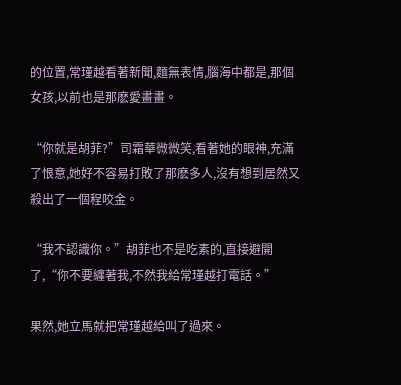的位置,常瑾越看著新聞,麵無表情,腦海中都是,那個女孩,以前也是那麽愛畫畫。

“你就是胡菲?”司霜華微微笑,看著她的眼神,充滿了恨意,她好不容易打敗了那麽多人,沒有想到居然又殺出了一個程咬金。

“我不認識你。”胡菲也不是吃素的,直接避開了,“你不要纏著我,不然我給常瑾越打電話。”

果然,她立馬就把常瑾越給叫了過來。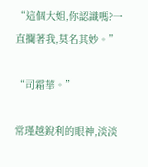“這個大姐,你認識嗎?一直攔著我,莫名其妙。”

“司霜華。”

常瑾越銳利的眼神,淡淡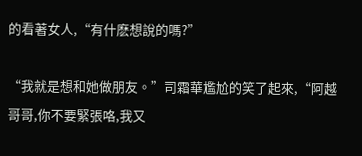的看著女人,“有什麽想說的嗎?”

“我就是想和她做朋友。”司霜華尷尬的笑了起來,“阿越哥哥,你不要緊張咯,我又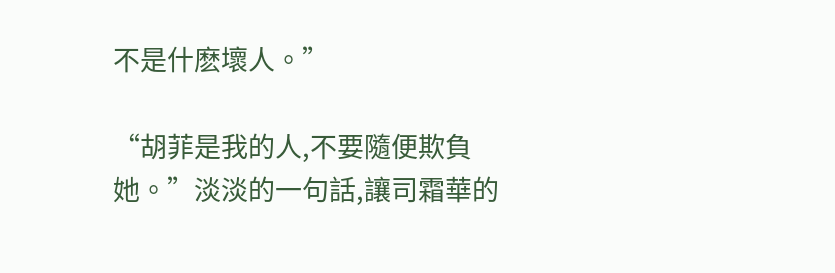不是什麽壞人。”

“胡菲是我的人,不要隨便欺負她。”淡淡的一句話,讓司霜華的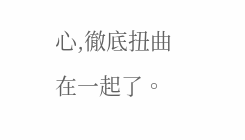心,徹底扭曲在一起了。